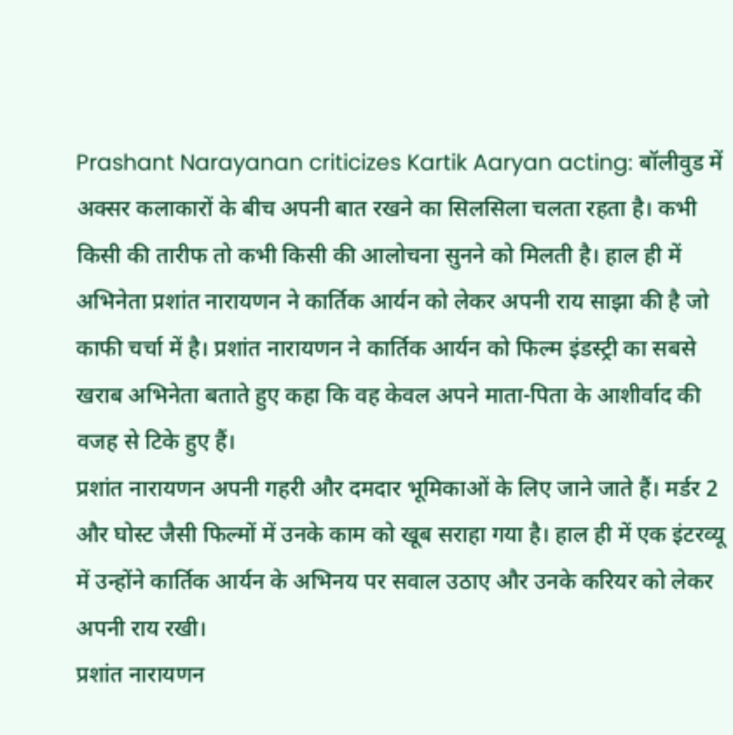Prashant Narayanan criticizes Kartik Aaryan acting: बॉलीवुड में अक्सर कलाकारों के बीच अपनी बात रखने का सिलसिला चलता रहता है। कभी किसी की तारीफ तो कभी किसी की आलोचना सुनने को मिलती है। हाल ही में अभिनेता प्रशांत नारायणन ने कार्तिक आर्यन को लेकर अपनी राय साझा की है जो काफी चर्चा में है। प्रशांत नारायणन ने कार्तिक आर्यन को फिल्म इंडस्ट्री का सबसे खराब अभिनेता बताते हुए कहा कि वह केवल अपने माता-पिता के आशीर्वाद की वजह से टिके हुए हैं।
प्रशांत नारायणन अपनी गहरी और दमदार भूमिकाओं के लिए जाने जाते हैं। मर्डर 2 और घोस्ट जैसी फिल्मों में उनके काम को खूब सराहा गया है। हाल ही में एक इंटरव्यू में उन्होंने कार्तिक आर्यन के अभिनय पर सवाल उठाए और उनके करियर को लेकर अपनी राय रखी।
प्रशांत नारायणन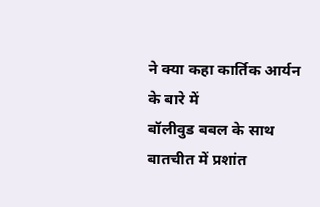ने क्या कहा कार्तिक आर्यन के बारे में
बॉलीवुड बबल के साथ बातचीत में प्रशांत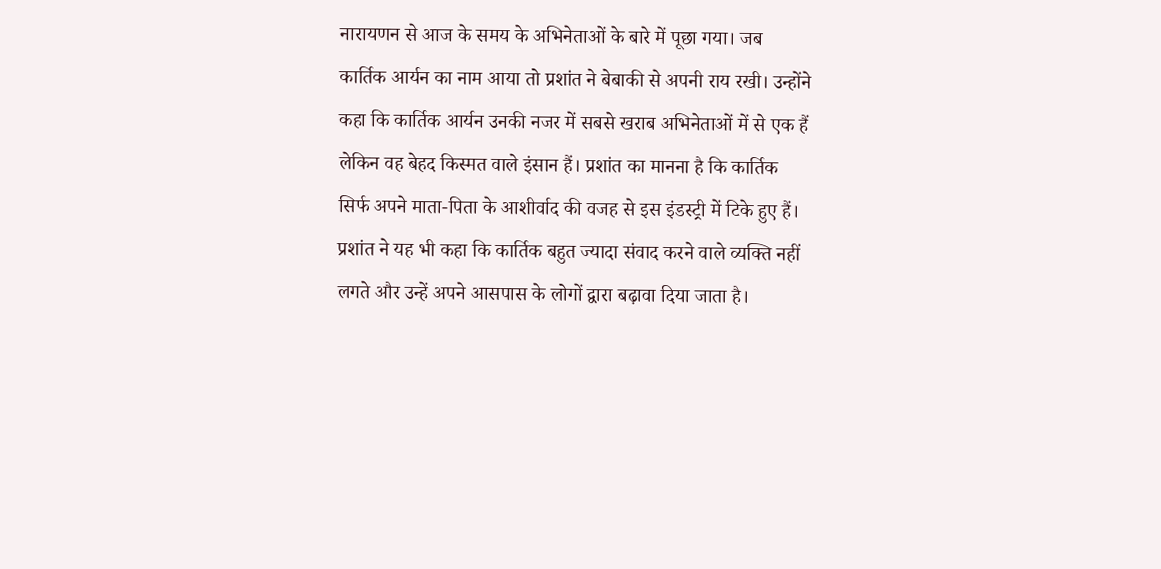नारायणन से आज के समय के अभिनेताओं के बारे में पूछा गया। जब कार्तिक आर्यन का नाम आया तो प्रशांत ने बेबाकी से अपनी राय रखी। उन्होंने कहा कि कार्तिक आर्यन उनकी नजर में सबसे खराब अभिनेताओं में से एक हैं लेकिन वह बेहद किस्मत वाले इंसान हैं। प्रशांत का मानना है कि कार्तिक सिर्फ अपने माता-पिता के आशीर्वाद की वजह से इस इंडस्ट्री में टिके हुए हैं।
प्रशांत ने यह भी कहा कि कार्तिक बहुत ज्यादा संवाद करने वाले व्यक्ति नहीं लगते और उन्हें अपने आसपास के लोगों द्वारा बढ़ावा दिया जाता है।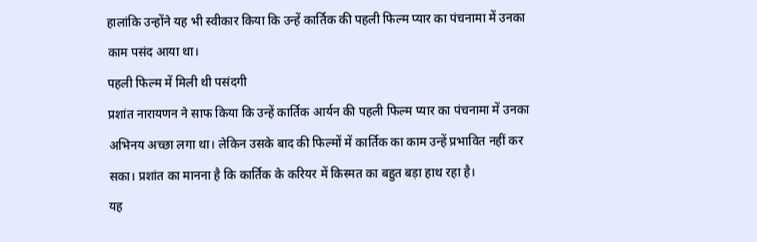हालांकि उन्होंने यह भी स्वीकार किया कि उन्हें कार्तिक की पहली फिल्म प्यार का पंचनामा में उनका काम पसंद आया था।
पहली फिल्म में मिली थी पसंदगी
प्रशांत नारायणन ने साफ किया कि उन्हें कार्तिक आर्यन की पहली फिल्म प्यार का पंचनामा में उनका अभिनय अच्छा लगा था। लेकिन उसके बाद की फिल्मों में कार्तिक का काम उन्हें प्रभावित नहीं कर सका। प्रशांत का मानना है कि कार्तिक के करियर में किस्मत का बहुत बड़ा हाथ रहा है।
यह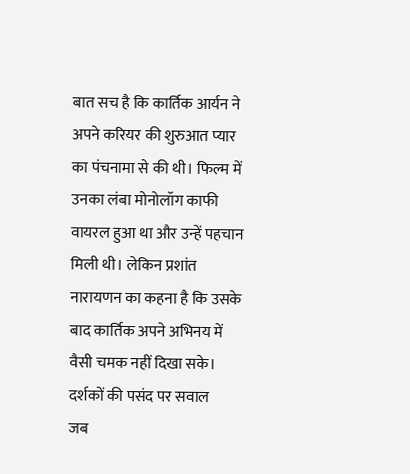बात सच है कि कार्तिक आर्यन ने अपने करियर की शुरुआत प्यार का पंचनामा से की थी। फिल्म में उनका लंबा मोनोलॉग काफी वायरल हुआ था और उन्हें पहचान मिली थी। लेकिन प्रशांत नारायणन का कहना है कि उसके बाद कार्तिक अपने अभिनय में वैसी चमक नहीं दिखा सके।
दर्शकों की पसंद पर सवाल
जब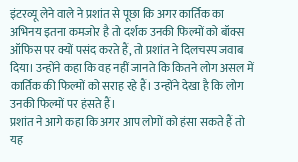इंटरव्यू लेने वाले ने प्रशांत से पूछा कि अगर कार्तिक का अभिनय इतना कमजोर है तो दर्शक उनकी फिल्मों को बॉक्स ऑफिस पर क्यों पसंद करते हैं, तो प्रशांत ने दिलचस्प जवाब दिया। उन्होंने कहा कि वह नहीं जानते कि कितने लोग असल में कार्तिक की फिल्मों को सराह रहे हैं। उन्होंने देखा है कि लोग उनकी फिल्मों पर हंसते हैं।
प्रशांत ने आगे कहा कि अगर आप लोगों को हंसा सकते हैं तो यह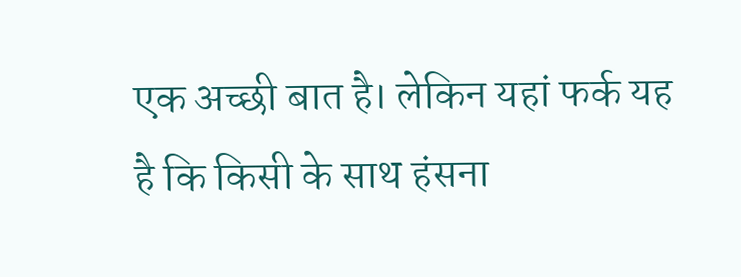एक अच्छी बात है। लेकिन यहां फर्क यह है कि किसी के साथ हंसना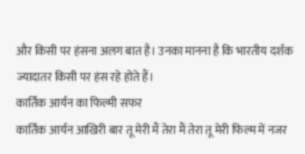और किसी पर हंसना अलग बात है। उनका मानना है कि भारतीय दर्शक ज्यादातर किसी पर हंस रहे होते हैं।
कार्तिक आर्यन का फिल्मी सफर
कार्तिक आर्यन आखिरी बार तू मेरी मैं तेरा मैं तेरा तू मेरी फिल्म में नजर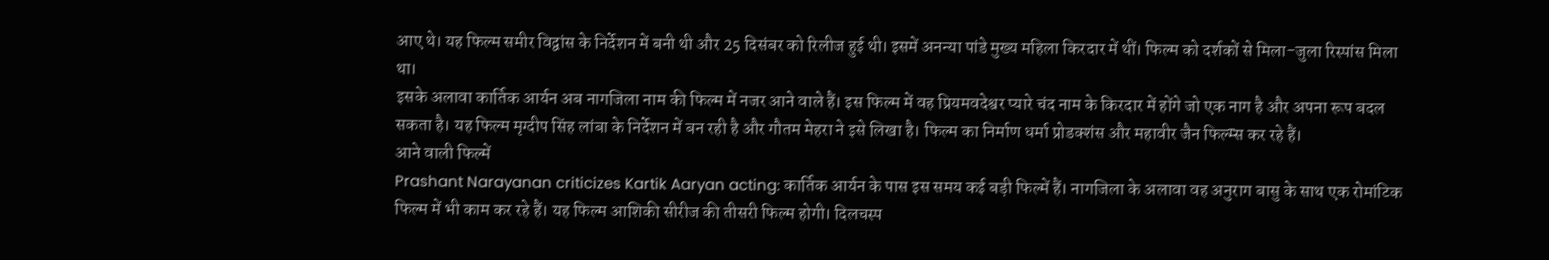आए थे। यह फिल्म समीर विद्वांस के निर्देशन में बनी थी और 25 दिसंबर को रिलीज हुई थी। इसमें अनन्या पांडे मुख्य महिला किरदार में थीं। फिल्म को दर्शकों से मिला-जुला रिस्पांस मिला था।
इसके अलावा कार्तिक आर्यन अब नागजिला नाम की फिल्म में नजर आने वाले हैं। इस फिल्म में वह प्रियमवदेश्वर प्यारे चंद नाम के किरदार में होंगे जो एक नाग है और अपना रूप बदल सकता है। यह फिल्म मृग्दीप सिंह लांबा के निर्देशन में बन रही है और गौतम मेहरा ने इसे लिखा है। फिल्म का निर्माण धर्मा प्रोडक्शंस और महावीर जैन फिल्म्स कर रहे हैं।
आने वाली फिल्में
Prashant Narayanan criticizes Kartik Aaryan acting: कार्तिक आर्यन के पास इस समय कई बड़ी फिल्में हैं। नागजिला के अलावा वह अनुराग बासु के साथ एक रोमांटिक फिल्म में भी काम कर रहे हैं। यह फिल्म आशिकी सीरीज की तीसरी फिल्म होगी। दिलचस्प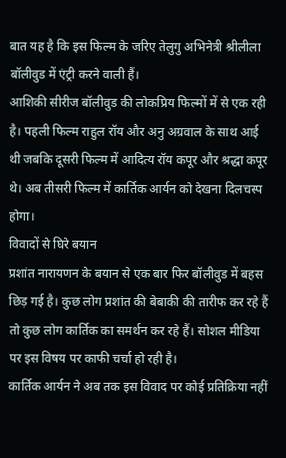बात यह है कि इस फिल्म के जरिए तेलुगु अभिनेत्री श्रीलीला बॉलीवुड में एंट्री करने वाली हैं।
आशिकी सीरीज बॉलीवुड की लोकप्रिय फिल्मों में से एक रही है। पहली फिल्म राहुल रॉय और अनु अग्रवाल के साथ आई थी जबकि दूसरी फिल्म में आदित्य रॉय कपूर और श्रद्धा कपूर थे। अब तीसरी फिल्म में कार्तिक आर्यन को देखना दिलचस्प होगा।
विवादों से घिरे बयान
प्रशांत नारायणन के बयान से एक बार फिर बॉलीवुड में बहस छिड़ गई है। कुछ लोग प्रशांत की बेबाकी की तारीफ कर रहे हैं तो कुछ लोग कार्तिक का समर्थन कर रहे हैं। सोशल मीडिया पर इस विषय पर काफी चर्चा हो रही है।
कार्तिक आर्यन ने अब तक इस विवाद पर कोई प्रतिक्रिया नहीं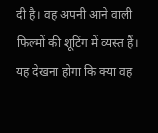दी है। वह अपनी आने वाली फिल्मों की शूटिंग में व्यस्त हैं। यह देखना होगा कि क्या वह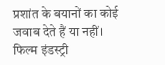प्रशांत के बयानों का कोई जवाब देते हैं या नहीं।
फिल्म इंडस्ट्री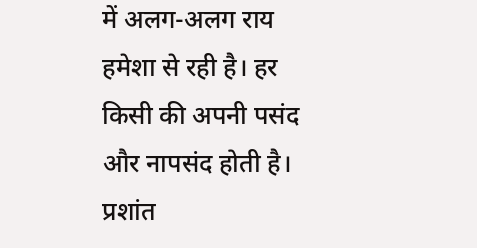में अलग-अलग राय हमेशा से रही है। हर किसी की अपनी पसंद और नापसंद होती है। प्रशांत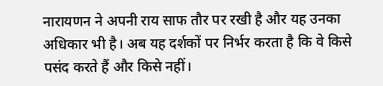नारायणन ने अपनी राय साफ तौर पर रखी है और यह उनका अधिकार भी है। अब यह दर्शकों पर निर्भर करता है कि वे किसे पसंद करते हैं और किसे नहीं।